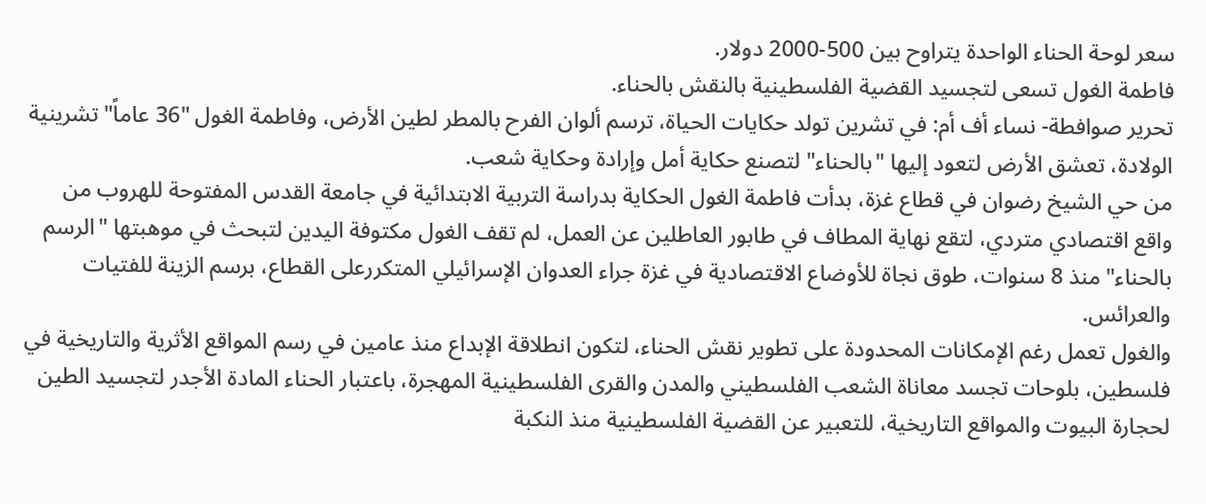سعر لوحة الحناء الواحدة يتراوح بين 500-2000 دولار.
فاطمة الغول تسعى لتجسيد القضية الفلسطينية بالنقش بالحناء.
تحرير صوافطة- نساء أف أم: في تشرين تولد حكايات الحياة، ترسم ألوان الفرح بالمطر لطين الأرض، وفاطمة الغول "36 عاماً" تشرينية الولادة، تعشق الأرض لتعود إليها "بالحناء" لتصنع حكاية أمل وإرادة وحكاية شعب.
من حي الشيخ رضوان في قطاع غزة، بدأت فاطمة الغول الحكاية بدراسة التربية الابتدائية في جامعة القدس المفتوحة للهروب من واقع اقتصادي متردي، لتقع نهاية المطاف في طابور العاطلين عن العمل، لم تقف الغول مكتوفة اليدين لتبحث في موهبتها "الرسم بالحناء" منذ 8 سنوات، طوق نجاة للأوضاع الاقتصادية في غزة جراء العدوان الإسرائيلي المتكررعلى القطاع، برسم الزينة للفتيات والعرائس.
والغول تعمل رغم الإمكانات المحدودة على تطوير نقش الحناء، لتكون انطلاقة الإبداع منذ عامين في رسم المواقع الأثرية والتاريخية في فلسطين، بلوحات تجسد معاناة الشعب الفلسطيني والمدن والقرى الفلسطينية المهجرة، باعتبار الحناء المادة الأجدر لتجسيد الطين لحجارة البيوت والمواقع التاريخية، للتعبير عن القضية الفلسطينية منذ النكبة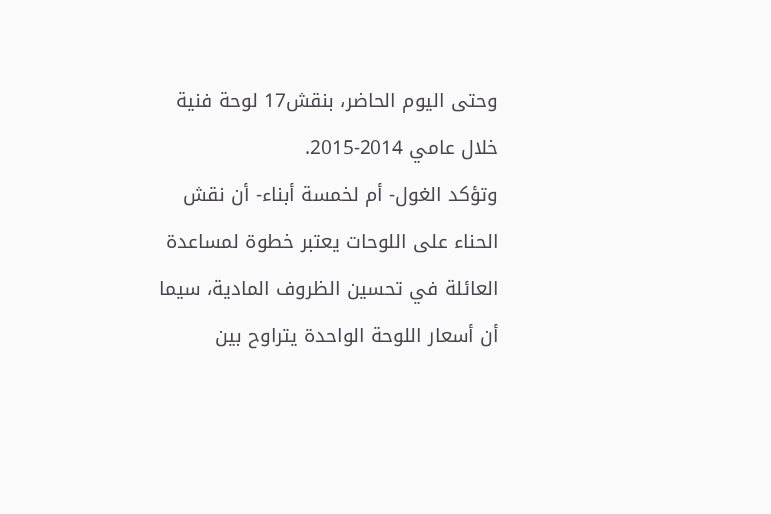وحتى اليوم الحاضر، بنقش17 لوحة فنية خلال عامي 2014-2015.
وتؤكد الغول- أم لخمسة أبناء- أن نقش الحناء على اللوحات يعتبر خطوة لمساعدة العائلة في تحسين الظروف المادية، سيما أن أسعار اللوحة الواحدة يتراوح بين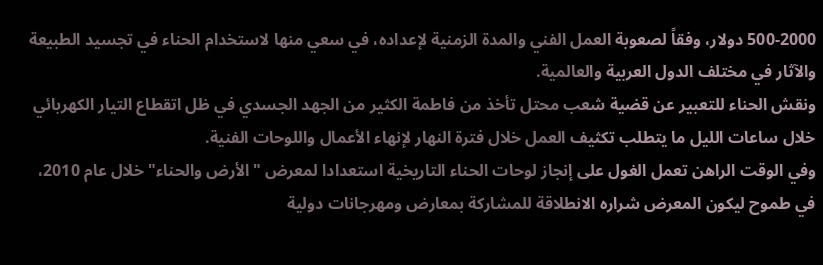500-2000 دولار، وفقاً لصعوبة العمل الفني والمدة الزمنية لإعداده، في سعي منها لاستخدام الحناء في تجسيد الطبيعة والآثار في مختلف الدول العربية والعالمية.
ونقش الحناء للتعبير عن قضية شعب محتل تأخذ من فاطمة الكثير من الجهد الجسدي في ظل اتقطاع التيار الكهربائي خلال ساعات الليل ما يتطلب تكثيف العمل خلال فترة النهار لإنهاء الأعمال واللوحات الفنية.
وفي الوقت الراهن تعمل الغول على إنجاز لوحات الحناء التاريخية استعدادا لمعرض "الأرض والحناء" خلال عام 2010، في طموح ليكون المعرض شراره الانطلاقة للمشاركة بمعارض ومهرجانات دولية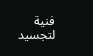فنية لتجسيد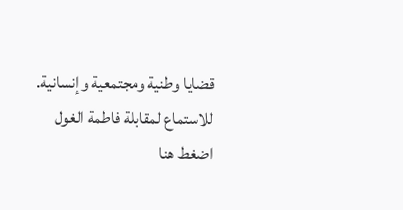قضايا وطنية ومجتمعية وإنسانية.
للاستماع لمقابلة فاطمة الغول اضغط هنا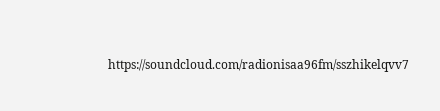https://soundcloud.com/radionisaa96fm/sszhikelqvv7